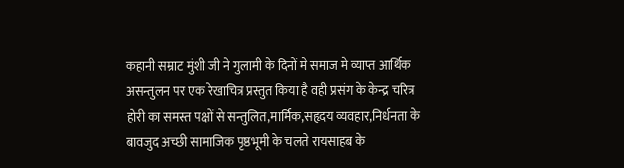कहानी सम्राट मुंशी जी ने गुलामी के दिनों मे समाज मे व्याप्त आर्थिक असन्तुलन पर एक रेखाचित्र प्रस्तुत किया है वही प्रसंग के केन्द्र चरित्र होरी का समस्त पक्षों से सन्तुलित,मार्मिक,सहृदय व्यवहार,निर्धनता के बावजुद अच्छी सामाजिक पृष्ठभूमी के चलते रायसाहब के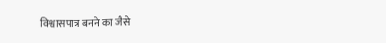विश्वासपात्र बनने का जैसे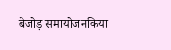बेजोड़ समायोजनकिया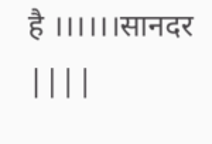है ।।।।।।सानदर ||||